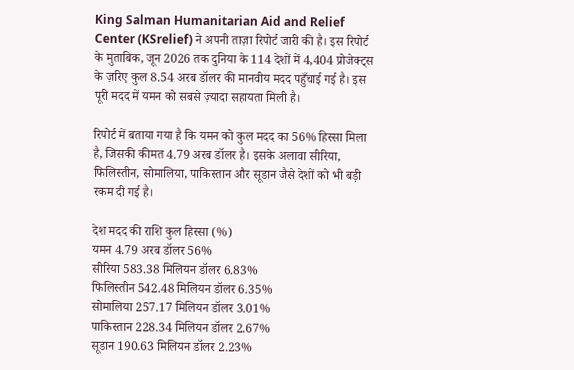King Salman Humanitarian Aid and Relief Center (KSrelief) ने अपनी ताज़ा रिपोर्ट जारी की है। इस रिपोर्ट के मुताबिक, जून 2026 तक दुनिया के 114 देशों में 4,404 प्रोजेक्ट्स के ज़रिए कुल 8.54 अरब डॉलर की मानवीय मदद पहुँचाई गई है। इस पूरी मदद में यमन को सबसे ज़्यादा सहायता मिली है।

रिपोर्ट में बताया गया है कि यमन को कुल मदद का 56% हिस्सा मिला है, जिसकी कीमत 4.79 अरब डॉलर है। इसके अलावा सीरिया, फिलिस्तीन, सोमालिया, पाकिस्तान और सूडान जैसे देशों को भी बड़ी रकम दी गई है।

देश मदद की राशि कुल हिस्सा (%)
यमन 4.79 अरब डॉलर 56%
सीरिया 583.38 मिलियन डॉलर 6.83%
फिलिस्तीन 542.48 मिलियन डॉलर 6.35%
सोमालिया 257.17 मिलियन डॉलर 3.01%
पाकिस्तान 228.34 मिलियन डॉलर 2.67%
सूडान 190.63 मिलियन डॉलर 2.23%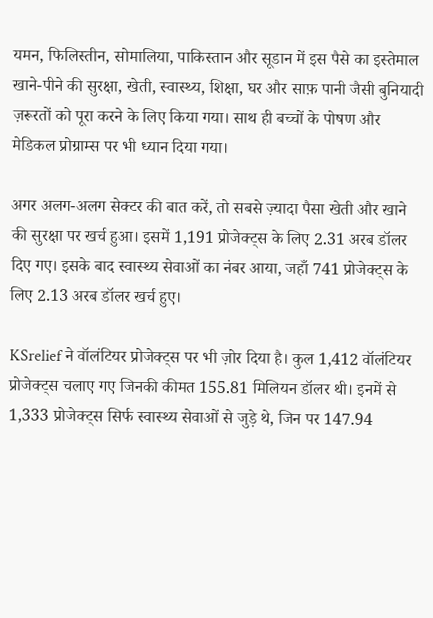यमन, फिलिस्तीन, सोमालिया, पाकिस्तान और सूडान में इस पैसे का इस्तेमाल खाने-पीने की सुरक्षा, खेती, स्वास्थ्य, शिक्षा, घर और साफ़ पानी जैसी बुनियादी ज़रूरतों को पूरा करने के लिए किया गया। साथ ही बच्चों के पोषण और मेडिकल प्रोग्राम्स पर भी ध्यान दिया गया।

अगर अलग-अलग सेक्टर की बात करें, तो सबसे ज़्यादा पैसा खेती और खाने की सुरक्षा पर खर्च हुआ। इसमें 1,191 प्रोजेक्ट्स के लिए 2.31 अरब डॉलर दिए गए। इसके बाद स्वास्थ्य सेवाओं का नंबर आया, जहाँ 741 प्रोजेक्ट्स के लिए 2.13 अरब डॉलर खर्च हुए।

KSrelief ने वॉलंटियर प्रोजेक्ट्स पर भी ज़ोर दिया है। कुल 1,412 वॉलंटियर प्रोजेक्ट्स चलाए गए जिनकी कीमत 155.81 मिलियन डॉलर थी। इनमें से 1,333 प्रोजेक्ट्स सिर्फ स्वास्थ्य सेवाओं से जुड़े थे, जिन पर 147.94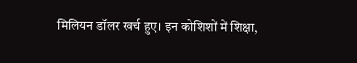मिलियन डॉलर खर्च हुए। इन कोशिशों में शिक्षा,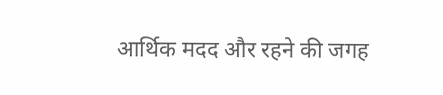आर्थिक मदद और रहने की जगह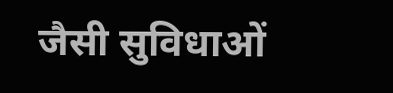जैसी सुविधाओं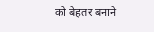को बेहतर बनाने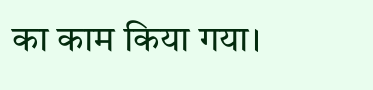का काम किया गया।